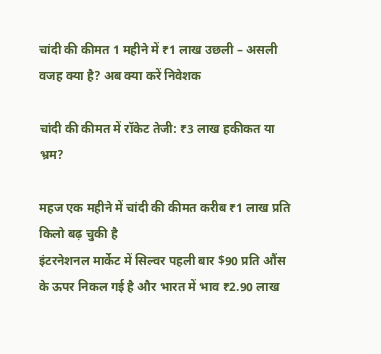चांदी की कीमत 1 महीने में ₹1 लाख उछली – असली वजह क्या है? अब क्या करें निवेशक

चांदी की कीमत में रॉकेट तेजी: ₹3 लाख हकीकत या भ्रम?

महज एक महीने में चांदी की कीमत करीब ₹1 लाख प्रति किलो बढ़ चुकी है
इंटरनेशनल मार्केट में सिल्वर पहली बार $90 प्रति औंस के ऊपर निकल गई है और भारत में भाव ₹2.90 लाख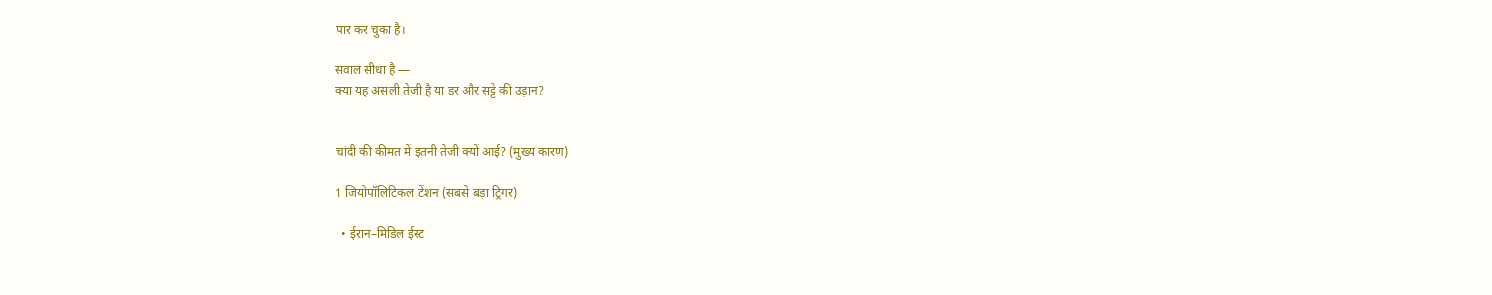पार कर चुका है।

सवाल सीधा है —
क्या यह असली तेजी है या डर और सट्टे की उड़ान?


चांदी की कीमत में इतनी तेजी क्यों आई? (मुख्य कारण)

1 जियोपॉलिटिकल टेंशन (सबसे बड़ा ट्रिगर)

  • ईरान–मिडिल ईस्ट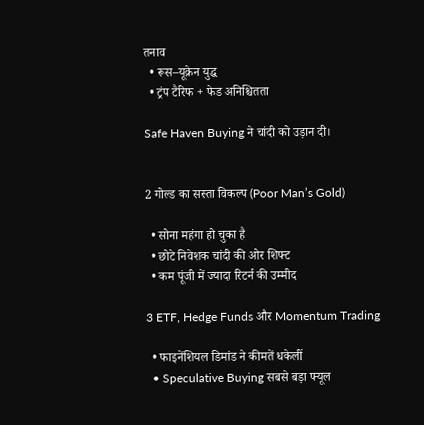तनाव
  • रूस–यूक्रेन युद्ध
  • ट्रंप टैरिफ + फेड अनिश्चितता

Safe Haven Buying ने चांदी को उड़ान दी।


2 गोल्ड का सस्ता विकल्प (Poor Man’s Gold)

  • सोना महंगा हो चुका है
  • छोटे निवेशक चांदी की ओर शिफ्ट
  • कम पूंजी में ज्यादा रिटर्न की उम्मीद

3 ETF, Hedge Funds और Momentum Trading

  • फाइनेंशियल डिमांड ने कीमतें धकेलीं
  • Speculative Buying सबसे बड़ा फ्यूल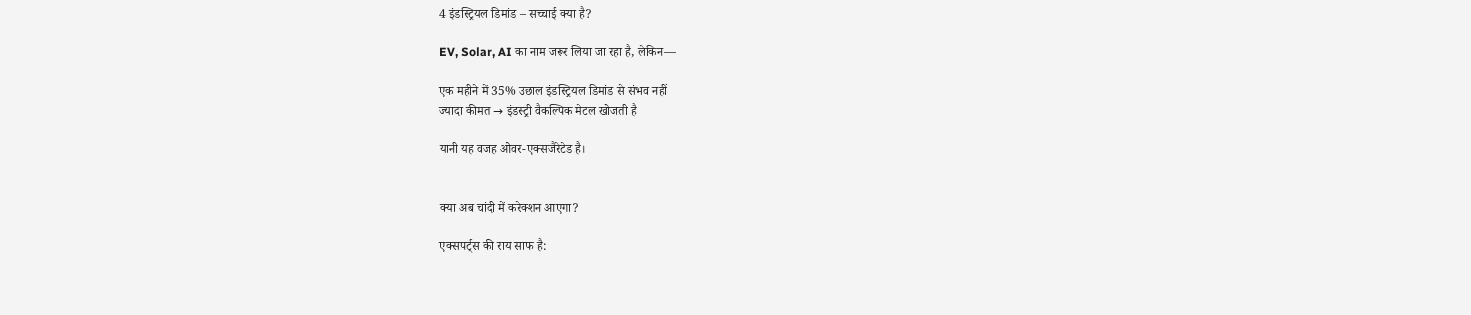4 इंडस्ट्रियल डिमांड – सच्चाई क्या है?

EV, Solar, AI का नाम जरूर लिया जा रहा है, लेकिन—

एक महीने में 35% उछाल इंडस्ट्रियल डिमांड से संभव नहीं
ज्यादा कीमत → इंडस्ट्री वैकल्पिक मेटल खोजती है

यानी यह वजह ओवर-एक्सजैरेटेड है।


क्या अब चांदी में करेक्शन आएगा?

एक्सपर्ट्स की राय साफ है: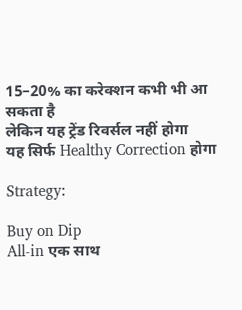15–20% का करेक्शन कभी भी आ सकता है
लेकिन यह ट्रेंड रिवर्सल नहीं होगा
यह सिर्फ Healthy Correction होगा

Strategy:

Buy on Dip
All-in एक साथ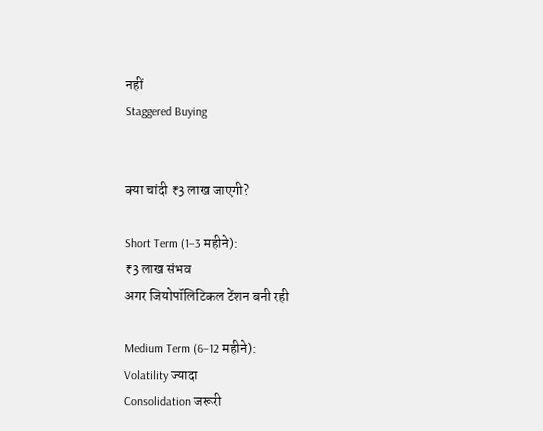नहीं
Staggered Buying


क्या चांदी ₹3 लाख जाएगी?

Short Term (1–3 महीने):
₹3 लाख संभव
अगर जियोपॉलिटिकल टेंशन बनी रही

Medium Term (6–12 महीने):
Volatility ज्यादा
Consolidation जरूरी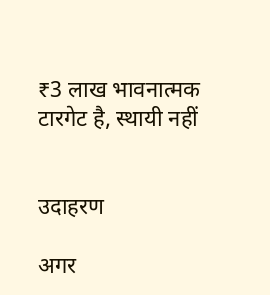₹3 लाख भावनात्मक टारगेट है, स्थायी नहीं


उदाहरण

अगर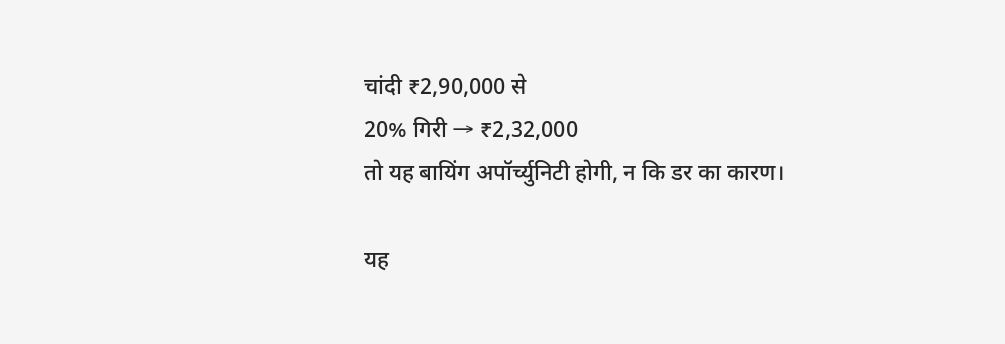चांदी ₹2,90,000 से
20% गिरी → ₹2,32,000
तो यह बायिंग अपॉर्च्युनिटी होगी, न कि डर का कारण।

यह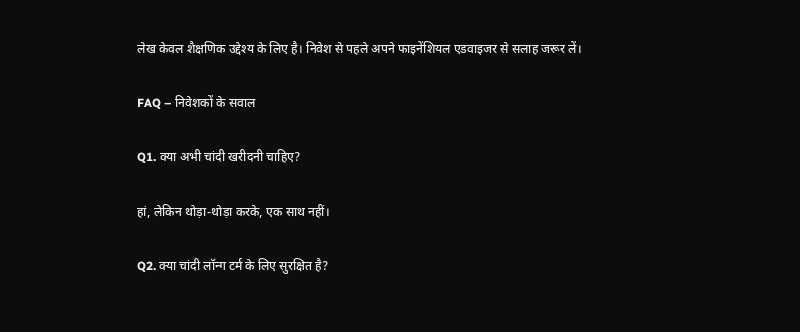लेख केवल शैक्षणिक उद्देश्य के लिए है। निवेश से पहले अपने फाइनेंशियल एडवाइजर से सलाह जरूर लें।

FAQ – निवेशकों के सवाल

Q1. क्या अभी चांदी खरीदनी चाहिए?

हां, लेकिन थोड़ा-थोड़ा करके, एक साथ नहीं।

Q2. क्या चांदी लॉन्ग टर्म के लिए सुरक्षित है?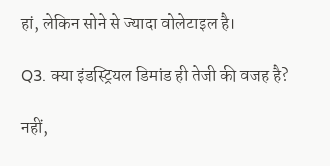हां, लेकिन सोने से ज्यादा वोलेटाइल है।

Q3. क्या इंडस्ट्रियल डिमांड ही तेजी की वजह है?

नहीं,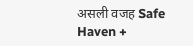असली वजह Safe Haven +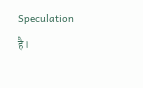Speculation है।